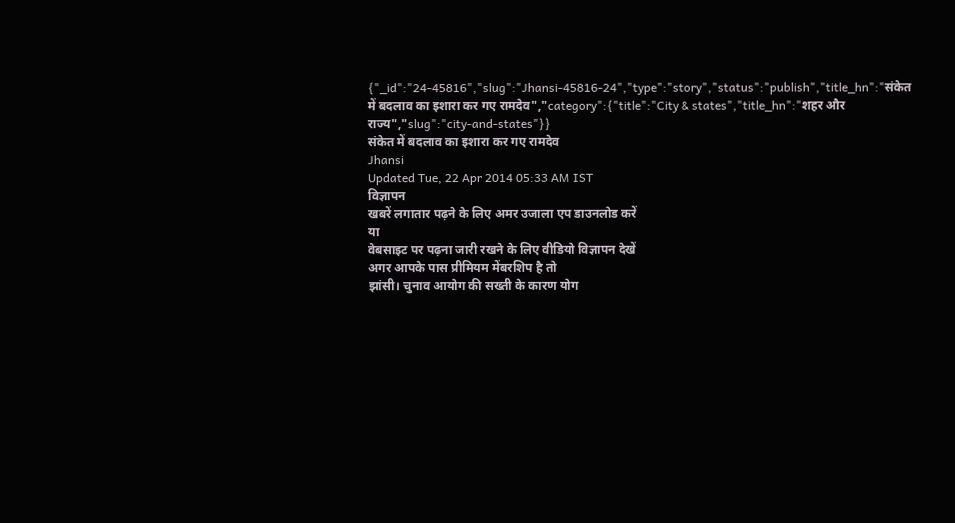{"_id":"24-45816","slug":"Jhansi-45816-24","type":"story","status":"publish","title_hn":"संकेत में बदलाव का इशारा कर गए रामदेव","category":{"title":"City & states","title_hn":"शहर और राज्य","slug":"city-and-states"}}
संकेत में बदलाव का इशारा कर गए रामदेव
Jhansi
Updated Tue, 22 Apr 2014 05:33 AM IST
विज्ञापन
खबरें लगातार पढ़ने के लिए अमर उजाला एप डाउनलोड करें
या
वेबसाइट पर पढ़ना जारी रखने के लिए वीडियो विज्ञापन देखें
अगर आपके पास प्रीमियम मेंबरशिप है तो
झांसी। चुनाव आयोग की सख्ती के कारण योग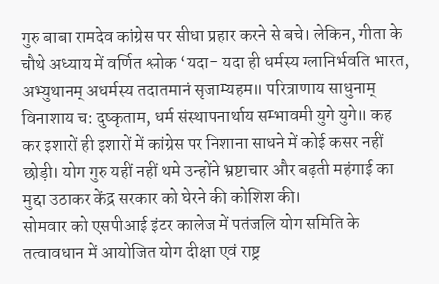गुरु बाबा रामदेव कांग्रेस पर सीधा प्रहार करने से बचे। लेकिन, गीता के चौथे अध्याय में वर्णित श्लोक ‘यदा- यदा ही धर्मस्य ग्लानिर्भवति भारत, अभ्युथानम् अधर्मस्य तदातमानं सृजाम्यहम॥ परित्राणाय साधुनाम् विनाशाय च: दुष्कृताम, धर्म संस्थापनार्थाय सम्भावमी युगे युगे॥ कह कर इशारों ही इशारों में कांग्रेस पर निशाना साधने में कोई कसर नहीं छोड़ी। योग गुरु यहीं नहीं थमे उन्होंने भ्रष्टाचार और बढ़ती महंगाई का मुद्दा उठाकर केंद्र सरकार को घेरने की कोशिश की।
सोमवार को एसपीआई इंटर कालेज में पतंजलि योग समिति के तत्वावधान में आयोजित योग दीक्षा एवं राष्ट्र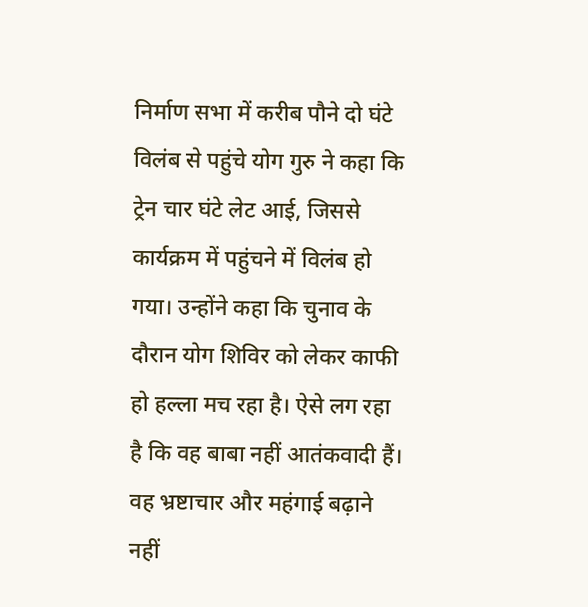निर्माण सभा में करीब पौने दो घंटे विलंब से पहुंचे योग गुरु ने कहा कि ट्रेन चार घंटे लेट आई, जिससे कार्यक्रम में पहुंचने में विलंब हो गया। उन्होंने कहा कि चुनाव के दौरान योग शिविर को लेकर काफी हो हल्ला मच रहा है। ऐसे लग रहा है कि वह बाबा नहीं आतंकवादी हैं। वह भ्रष्टाचार और महंगाई बढ़ाने नहीं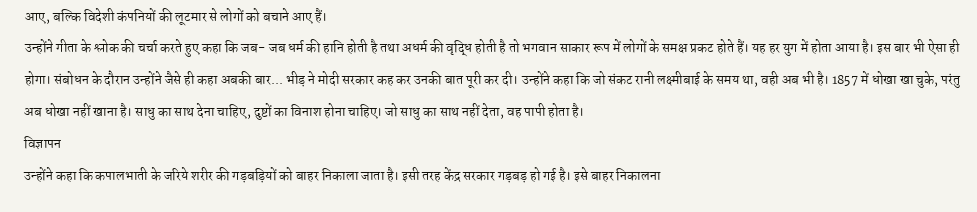आए, बल्कि विदेशी कंपनियों की लूटमार से लोगों को बचाने आए हैं।
उन्होंने गीता के श्लोक की चर्चा करते हुए कहा कि जब- जब धर्म की हानि होती है तथा अधर्म की वृद्धि होती है तो भगवान साकार रूप में लोगों के समक्ष प्रकट होते हैं। यह हर युग में होता आया है। इस बार भी ऐसा ही होगा। संबोधन के दौरान उन्होंने जैसे ही कहा अबकी बार... भीड़ ने मोदी सरकार कह कर उनकी बात पूरी कर दी। उन्होंने कहा कि जो संकट रानी लक्ष्मीबाई के समय था, वही अब भी है। 1857 में धोखा खा चुके, परंतु अब धोखा नहीं खाना है। साधु का साथ देना चाहिए, दुष्टों का विनाश होना चाहिए। जो साधु का साथ नहीं देता, वह पापी होता है।
विज्ञापन
उन्होंने कहा कि कपालभाती के जरिये शरीर की गड़बड़ियों को बाहर निकाला जाता है। इसी तरह केंद्र सरकार गड़बड़ हो गई है। इसे बाहर निकालना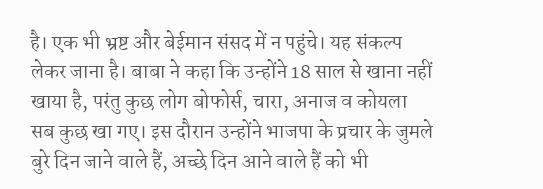है। एक भी भ्रष्ट और बेईमान संसद में न पहुंचे। यह संकल्प लेकर जाना है। बाबा ने कहा कि उन्होंने 18 साल से खाना नहीं खाया है, परंतु कुछ लोग बोफोर्स, चारा, अनाज व कोयला सब कुछ खा गए। इस दौरान उन्होंने भाजपा के प्रचार के जुमले बुरे दिन जाने वाले हैं, अच्छे दिन आने वाले हैं को भी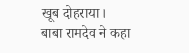खूब दोहराया।
बाबा रामदेव ने कहा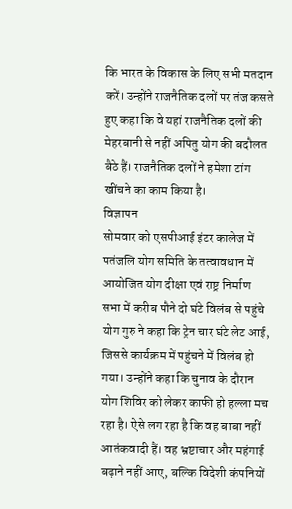कि भारत के विकास के लिए सभी मतदान करें। उन्होंने राजनैतिक दलों पर तंज कसते हुए कहा कि वे यहां राजनैतिक दलों की मेहरबानी से नहीं अपितु योग की बदौलत बैठे हैं। राजनैतिक दलों ने हमेशा टांग खींचने का काम किया है।
विज्ञापन
सोमवार को एसपीआई इंटर कालेज में पतंजलि योग समिति के तत्वावधान में आयोजित योग दीक्षा एवं राष्ट्र निर्माण सभा में करीब पौने दो घंटे विलंब से पहुंचे योग गुरु ने कहा कि ट्रेन चार घंटे लेट आई, जिससे कार्यक्रम में पहुंचने में विलंब हो गया। उन्होंने कहा कि चुनाव के दौरान योग शिविर को लेकर काफी हो हल्ला मच रहा है। ऐसे लग रहा है कि वह बाबा नहीं आतंकवादी हैं। वह भ्रष्टाचार और महंगाई बढ़ाने नहीं आए, बल्कि विदेशी कंपनियों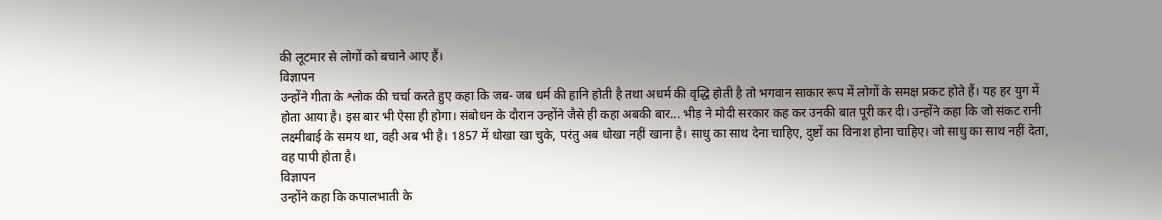की लूटमार से लोगों को बचाने आए हैं।
विज्ञापन
उन्होंने गीता के श्लोक की चर्चा करते हुए कहा कि जब- जब धर्म की हानि होती है तथा अधर्म की वृद्धि होती है तो भगवान साकार रूप में लोगों के समक्ष प्रकट होते हैं। यह हर युग में होता आया है। इस बार भी ऐसा ही होगा। संबोधन के दौरान उन्होंने जैसे ही कहा अबकी बार... भीड़ ने मोदी सरकार कह कर उनकी बात पूरी कर दी। उन्होंने कहा कि जो संकट रानी लक्ष्मीबाई के समय था, वही अब भी है। 1857 में धोखा खा चुके, परंतु अब धोखा नहीं खाना है। साधु का साथ देना चाहिए, दुष्टों का विनाश होना चाहिए। जो साधु का साथ नहीं देता, वह पापी होता है।
विज्ञापन
उन्होंने कहा कि कपालभाती के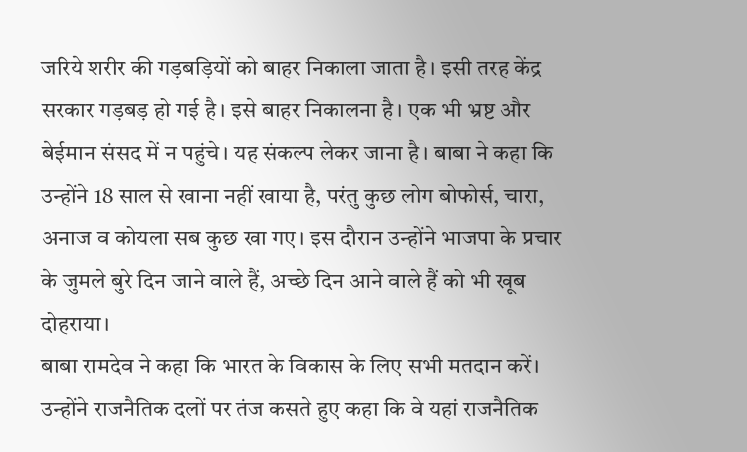जरिये शरीर की गड़बड़ियों को बाहर निकाला जाता है। इसी तरह केंद्र सरकार गड़बड़ हो गई है। इसे बाहर निकालना है। एक भी भ्रष्ट और बेईमान संसद में न पहुंचे। यह संकल्प लेकर जाना है। बाबा ने कहा कि उन्होंने 18 साल से खाना नहीं खाया है, परंतु कुछ लोग बोफोर्स, चारा, अनाज व कोयला सब कुछ खा गए। इस दौरान उन्होंने भाजपा के प्रचार के जुमले बुरे दिन जाने वाले हैं, अच्छे दिन आने वाले हैं को भी खूब दोहराया।
बाबा रामदेव ने कहा कि भारत के विकास के लिए सभी मतदान करें। उन्होंने राजनैतिक दलों पर तंज कसते हुए कहा कि वे यहां राजनैतिक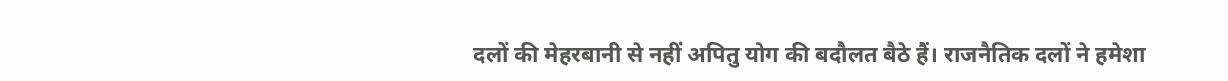दलों की मेहरबानी से नहीं अपितु योग की बदौलत बैठे हैं। राजनैतिक दलों ने हमेशा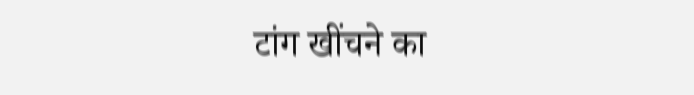टांग खींचने का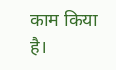काम किया है।